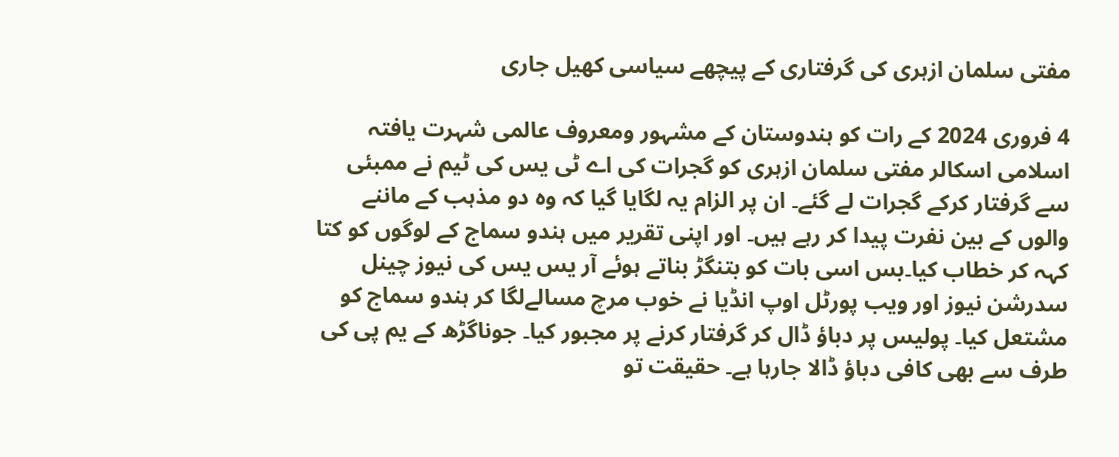مفتی سلمان ازہری کی گرفتاری کے پیچھے سیاسی کھیل جاری

4 فروری 2024 کے رات کو ہندوستان کے مشہور ومعروف عالمی شہرت یافتہ اسلامی اسکالر مفتی سلمان ازہری کو گجرات کی اے ٹی یس کی ٹیم نے ممبئی سے گرفتار کرکے گجرات لے گئے۔ ان پر الزام یہ لگایا گیا کہ وہ دو مذہب کے ماننے والوں کے بین نفرت پیدا کر رہے ہیں۔ اور اپنی تقریر میں ہندو سماج کے لوگوں کو کتا کہہ کر خطاب کیا۔بس اسی بات کو بتنگڑ بناتے ہوئے آر یس یس کی نیوز چینل سدرشن نیوز اور ویب پورٹل اوپ انڈیا نے خوب مرچ مسالےلگا کر ہندو سماج کو مشتعل کیا۔ پولیس پر دباؤ ڈال کر گرفتار کرنے پر مجبور کیا۔ جوناگڑھ کے یم پی کی طرف سے بھی کافی دباؤ ڈالا جارہا ہے۔ حقیقت تو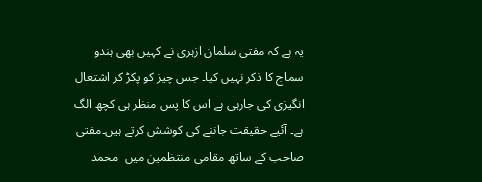یہ ہے کہ مفتی سلمان ازہری نے کہیں بھی ہندو سماج کا ذکر نہیں کیا۔ جس چیز کو پکڑ کر اشتعال انگیزی کی جارہی ہے اس کا پس منظر ہی کچھ الگ ہے۔ آئیے حقیقت جاننے کی کوشش کرتے ہیں۔مفتی صاحب کے ساتھ مقامی منتظمین میں  محمد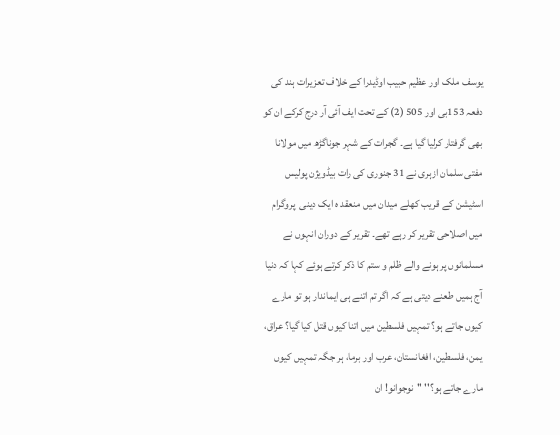یوسف ملک اور عظیم حبیب اوڈیدرا کے خلاف تعزیرات ہند کی دفعہ 153بی اور 505 (2) کے تحت ایف آئی آر درج کرکے ان کو بھی گرفتار کرلیا گیا ہے۔ گجرات کے شہر جوناگڑھ میں مولانا مفتی سلمان ازہری نے 31 جنوری کی رات بیڈویژن پولیس اسٹیشن کے قریب کھلے میدان میں منعقد ہ ایک دینی  پروگرام میں اصلاحی تقریر کر رہے تھے۔ تقریر کے دوران انہوں نے مسلمانوں پر ہونے والے ظلم و ستم کا ذکر کرتے ہوئے کہا کہ دنیا آج ہمیں طعنے دیتی ہے کہ اگر تم اتنے ہی ایماندار ہو تو مارے کیوں جاتے ہو؟ تمہیں فلسطین میں اتنا کیوں قتل کیا گیا؟ عراق، یمن، فلسطین، افغانستان، عرب اور برما، ہر جگہ تمہیں کیوں مارے جاتے ہو؟'' ''نوجوانو! ان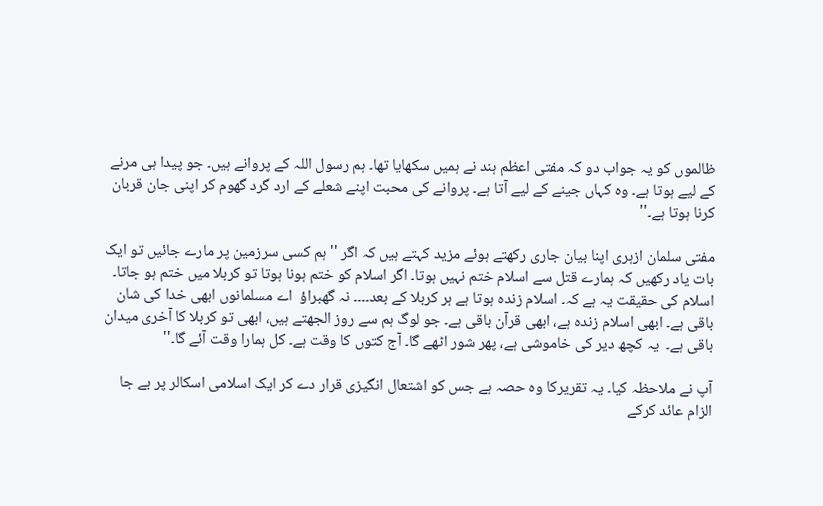ظالموں کو یہ جواب دو کہ مفتی اعظم ہند نے ہمیں سکھایا تھا۔ ہم رسول اللہ کے پروانے ہیں۔ جو پیدا ہی مرنے کے لیے ہوتا ہے۔ وہ کہاں جینے کے لیے آتا ہے۔ پروانے کی محبت اپنے شعلے کے ارد گرد گھوم کر اپنی جان قربان کرنا ہوتا ہے۔''

مفتی سلمان ازہری اپنا بیان جاری رکھتے ہوئے مزید کہتے ہیں کہ اگر ''ہم کسی سرزمین پر مارے جائیں تو ایک بات یاد رکھیں کہ ہمارے قتل سے اسلام ختم نہیں ہوتا۔ اگر اسلام کو ختم ہونا ہوتا تو کربلا میں ختم ہو جاتا۔ اسلام کی حقیقت یہ ہے کہ۔ اسلام زندہ ہوتا ہے ہر کربلا کے بعد۔۔۔۔ نہ گھبراؤ  اے مسلمانوں ابھی خدا کی شان باقی ہے۔ ابھی اسلام زندہ ہے، ابھی قرآن باقی ہے۔ جو لوگ ہم سے روز الجھتے ہیں، ابھی تو کربلا کا آخری میدان باقی ہے۔  یہ کچھ دیر کی خاموشی ہے، پھر شور اٹھے گا۔ آج کتوں کا وقت ہے۔ کل ہمارا وقت آئے گا۔''

آپ نے ملاحظہ کیا۔ یہ تقریرکا وہ حصہ ہے جس کو اشتعال انگیزی قرار دے کر ایک اسلامی اسکالر پر بے جا الزام عائد کرکے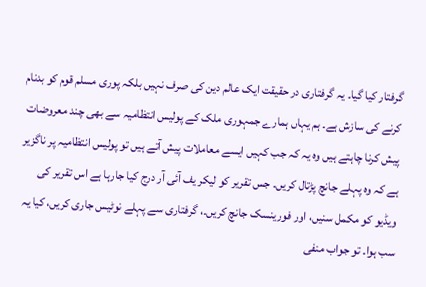گرفتار کیا گیا۔ یہ گرفتاری در حقیقت ایک عالم دین کی صرف نہیں بلکہ پوری مسلم قوم کو بدنام کرنے کی سازش ہے۔ ہم یہاں ہمارے جمہوری ملک کے پولیس انتظامیہ سے بھی چند معروضات پیش کرنا چاہتے ہیں وہ یہ کہ جب کہیں ایسے معاملات پیش آتے ہیں تو پولیس انتظامیہ پر ناگزیر ہے کہ وہ پہلے جانچ پڑتال کریں۔ جس تقریر کو لیکر یف آئی آر درج کیا جارہا ہے اس تقریر کی ویڈیو کو مکمل سنیں، اور فورینسک جانچ کریں۔، گرفتاری سے پہلے نوٹیس جاری کریں، کیا یہ سب ہوا۔ تو جواب منفی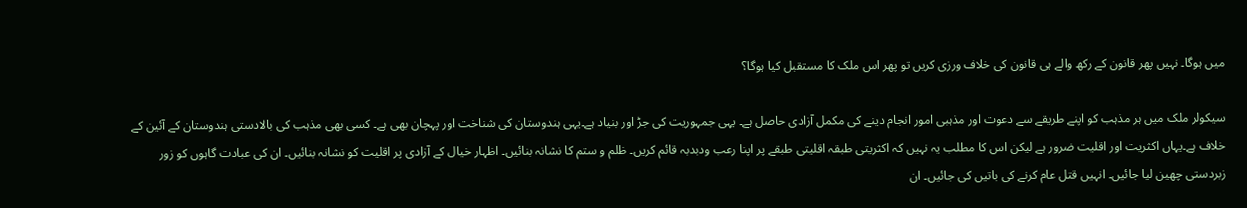میں ہوگا۔ نہیں پھر قانون کے رکھ والے ہی قانون کی خلاف ورزی کریں تو پھر اس ملک کا مستقبل کیا ہوگا؟

سیکولر ملک میں ہر مذہب کو اپنے طریقے سے دعوت اور مذہبی امور انجام دینے کی مکمل آزادی حاصل ہے۔ یہی جمہوریت کی جڑ اور بنیاد ہے۔یہی ہندوستان کی شناخت اور پہچان بھی ہے۔ کسی بھی مذہب کی بالادستی ہندوستان کے آئین کے خلاف ہے۔یہاں اکثریت اور اقلیت ضرور ہے لیکن اس کا مطلب یہ نہیں کہ اکثریتی طبقہ اقلیتی طبقے پر اپنا رعب ودبدبہ قائم کریں۔ ظلم و ستم کا نشانہ بنائیں۔ اظہار خیال کے آزادی پر اقلیت کو نشانہ بنائیں۔ ان کی عبادت گاہوں کو زور زبردستی چھین لیا جائیں۔ انہیں قتل عام کرنے کی باتیں کی جائیں۔ ان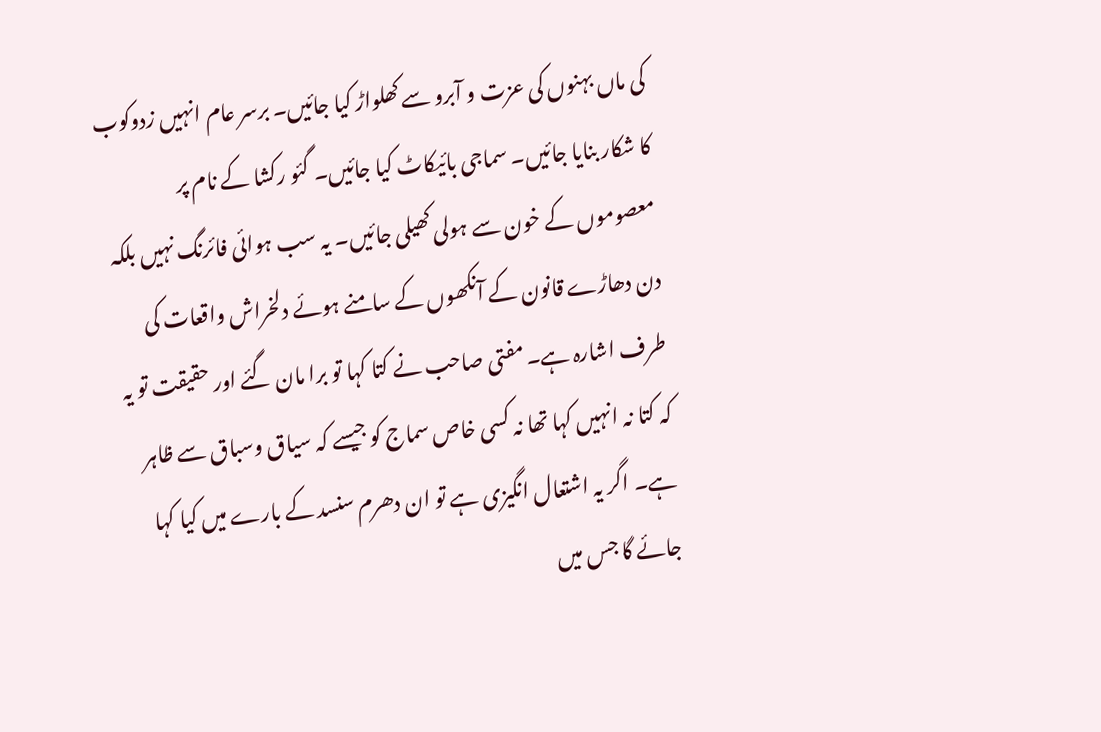کی ماں بہنوں کی عزت و آبرو سے کھلواڑ کیا جائیں۔ برسر عام انہیں زدوکوب کا شکار بنایا جائیں۔ سماجی بائیکاٹ کیا جائیں۔ گئو رکشا کے نام پر معصوموں کے خون سے ہولی کھیلی جائیں۔ یہ سب ہوائی فائرنگ نہیں بلکہ دن دھاڑے قانون کے آنکھوں کے سامنے ہوئے دلخراش واقعات کی طرف اشارہ ہے۔ مفتی صاحب نے کتا کہا تو برا مان گئے اور حقیقت تو یہ کہ کتا نہ انہیں کہا تھا نہ کسی خاص سماج کو جیسے کہ سیاق وسباق سے ظاہر ہے۔ اگر یہ اشتعال انگیزی ہے تو ان دھرم سنسد کے بارے میں کیا کہا جائے گا جس میں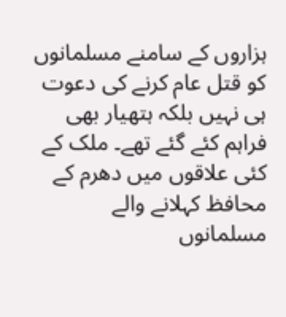ہزاروں کے سامنے مسلمانوں کو قتل عام کرنے کی دعوت ہی نہیں بلکہ ہتھیار بھی فراہم کئے گئے تھے۔ ملک کے کئی علاقوں میں دھرم کے محافظ کہلانے والے مسلمانوں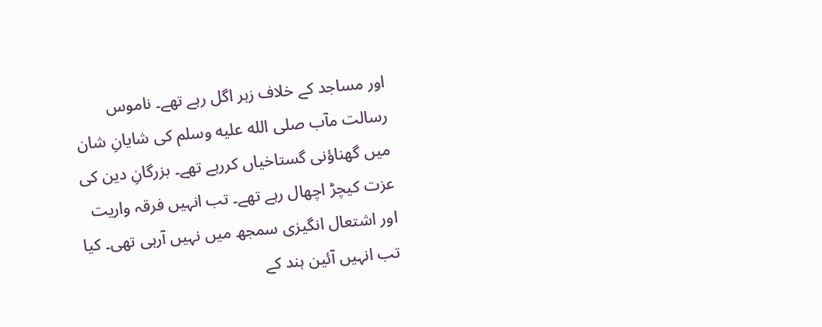اور مساجد کے خلاف زہر اگل رہے تھے۔ ناموس رسالت مآب صلى الله عليه وسلم کی شایانِ شان میں گھناؤنی گستاخیاں کررہے تھے۔ بزرگانِ دین کی عزت کیچڑ اچھال رہے تھے۔ تب انہیں فرقہ واریت اور اشتعال انگیزی سمجھ میں نہیں آرہی تھی۔ کیا تب انہیں آئین ہند کے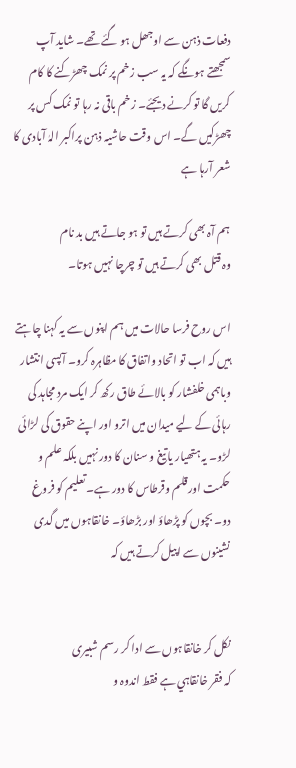دفعات ذہن سے اوجھل ہو گئے تھے۔ شاید آپ سمجھتے ہونگے کہ یہ سب زخم پر نمک چھڑکنے کا کام کریں گا تو کرنے دیجئے۔ زخم باقی نہ رہا تو نمک کس پر چھڑکیں گے۔ اس وقت حاشیہ ذہن پراکبر الہٰ آبادی کا شعر آرہا ہے

ہم آہ بھی کرتے ہیں تو ہو جاتے ہیں بد نام
وہ قتل بھی کرتے ہیں تو چرچا نہیں ہوتا۔

اس روح فرسا حالات میں ہم اپنوں سے یہ کہنا چاہتے ہیں کہ اب تو اتحاد واتفاق کا مظاہرہ کرو۔ آپسی انتشار وباہمی خلفشار کو بالائے طاق رکھ کر ایک مرد مجاہد کی رہائی کے لیے میدان میں اترو اور اپنے حقوق کی لڑائی لڑو۔ یہ ہتھیار یا تیغ و سنان کا دور نہیں بلکہ علم و حکمت اور قلم وقرطاس کا دور ہے۔ تعلیم کو فروغ دو۔ بچوں کو پڑھاؤ اور بڑھاؤ۔ خانقاہوں میں گدی نشینوں سے اپیل کرتے ہیں کہ


نکل کر خانقاہوں سے ادا کر رسم شبیری
کہ فقر خانقاہي ہے فقط اندوہ و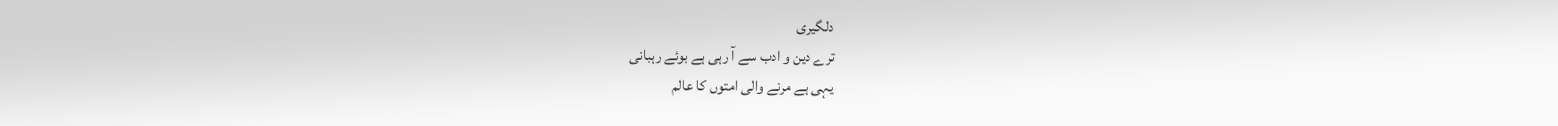دلگيری
ترے دين و ادب سے آ رہی ہے بوئے رہبانی
یہی ہے مرنے والی امتوں کا عالم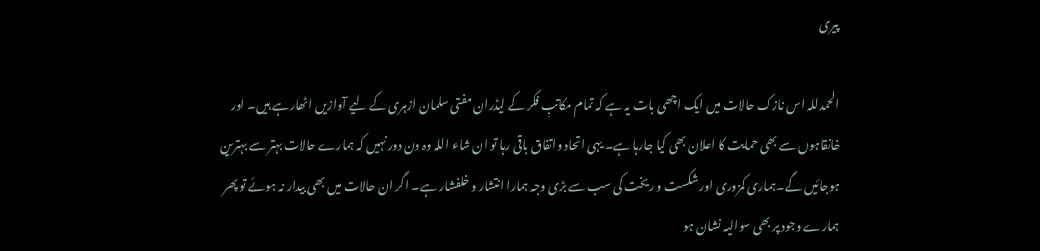پیری

الحمدللہ اس نازک حالات میں ایک اچھی بات یہ ہے کہ تمام مکاتبِ فکر کے لیڈران مفتی سلمان ازہری کے لیے آوازیں اٹھارہے ہیں۔ اور خانقاہوں سے بھی حمایت کا اعلان بھی کیا جارہا ہے۔ یہی اتحاد واتفاق باقی رہا تو ان شاء اللہ وہ دن دور نہیں کہ ہمارے حالات بہتر سے بہترین ہوجائیں گے۔ہماری کمزوری اور شکست و ریخت کی سب سے بڑی وجہ ہمارا انتشار و خلفشار ہے۔ اگر ان حالات میں بھی بیدار نہ ہوئے تو پھر ہمارے وجود پر بھی سوالیہ نشان ہو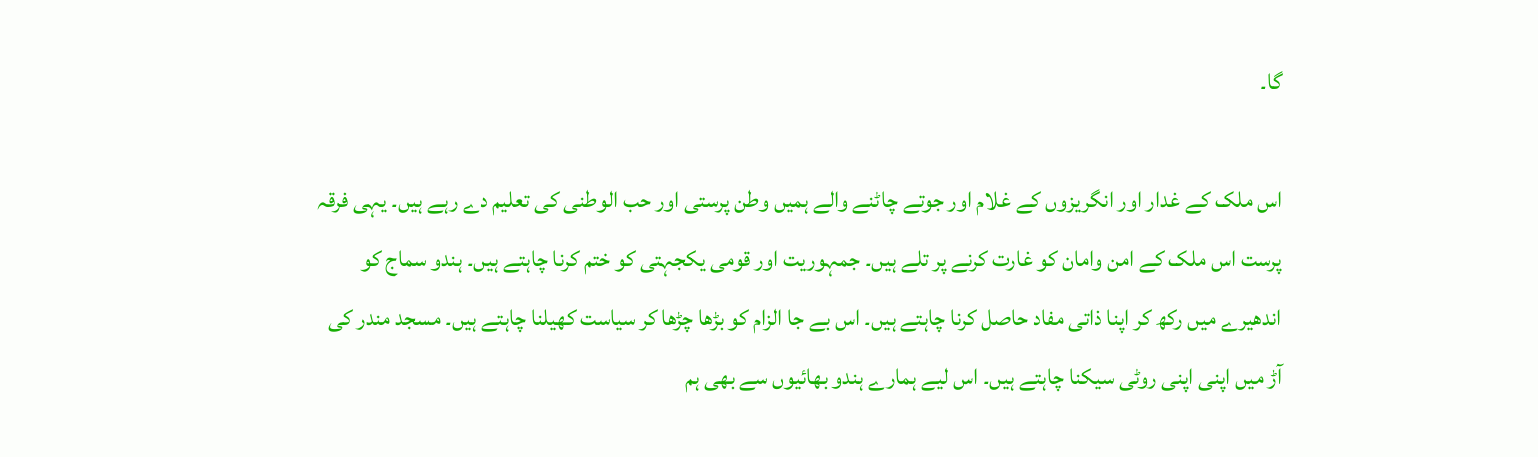گا۔

اس ملک کے غدار اور انگریزوں کے غلام اور جوتے چاٹنے والے ہمیں وطن پرستی اور حب الوطنی کی تعلیم دے رہے ہیں۔ یہی فرقہ پرست اس ملک کے امن وامان کو غارت کرنے پر تلے ہیں۔ جمہوریت اور قومی یکجہتی کو ختم کرنا چاہتے ہیں۔ ہندو سماج کو اندھیرے میں رکھ کر اپنا ذاتی مفاد حاصل کرنا چاہتے ہیں۔ اس بے جا الزام کو بڑھا چڑھا کر سیاست کھیلنا چاہتے ہیں۔ مسجد مندر کی آڑ میں اپنی اپنی روٹی سیکنا چاہتے ہیں۔ اس لیے ہمارے ہندو بھائیوں سے بھی ہم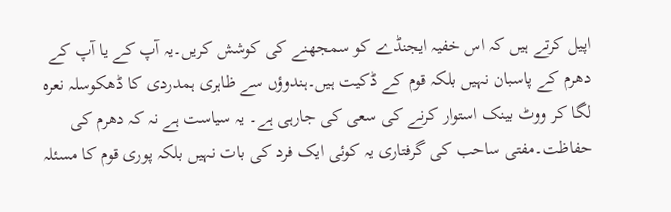اپیل کرتے ہیں کہ اس خفیہ ایجنڈے کو سمجھنے کی کوشش کریں۔یہ آپ کے یا آپ کے دھرم کے پاسبان نہیں بلکہ قوم کے ڈکیت ہیں۔ہندوؤں سے ظاہری ہمدردی کا ڈھکوسلہ نعرہ لگا کر ووٹ بینک استوار کرنے کی سعی کی جارہی ہے۔ یہ سیاست ہے نہ کہ دھرم کی حفاظت۔مفتی ساحب کی گرفتاری یہ کوئی ایک فرد کی بات نہیں بلکہ پوری قوم کا مسئلہ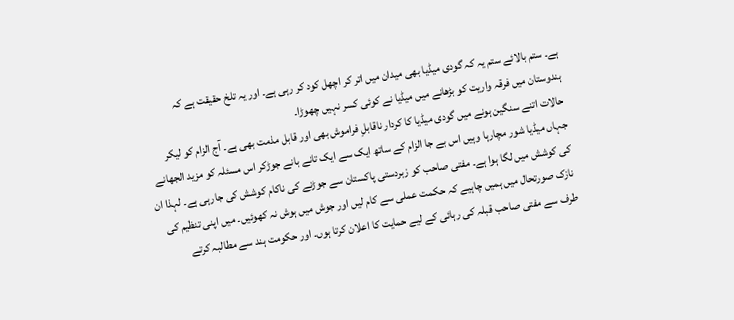ہے۔ ستم بالائے ستم یہ کہ گودی میڈیا بھی میدان میں اتر کر اچھل کود کر رہی ہے۔ اور یہ تلخ حقیقت ہے کہ ہندوستان میں فرقہ واریت کو بڑھانے میں میڈیا نے کوئی کسر نہیں چھوڑا۔
حالات اتنے سنگین ہونے میں گودی میڈیا کا کردار ناقابلِ فراموش بھی اور قابل مذمت بھی ہے۔ آج الزام کو لیکر جہاں میڈیا شور مچارہا وہیں اس بے جا الزام کے ساتھ ایک سے ایک تانے بانے جوڑکر اس مسئلہ کو مزید الجھانے کی کوشش میں لگا ہوا ہے۔ مفتی صاحب کو زبردستی پاکستان سے جوڑنے کی ناکام کوشش کی جارہی ہے۔ لہذا ان نازک صورتحال میں ہمیں چاہیے کہ حکمت عملی سے کام لیں اور جوش میں ہوش نہ کھوئیں۔ میں اپنی تنظیم کی طرف سے مفتی صاحب قبلہ کی رہائی کے لیے حمایت کا اعلان کرتا ہوں۔ اور حکومت ہند سے مطالبہ کرتے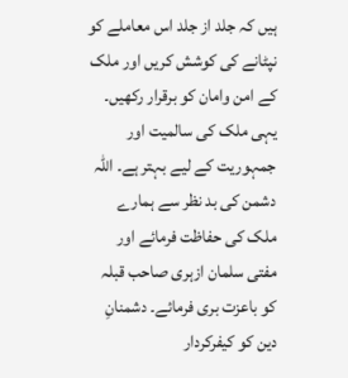ہیں کہ جلد از جلد اس معاملے کو نپٹانے کی کوشش کریں اور ملک کے امن وامان کو برقرار رکھیں۔ یہی ملک کی سالمیت اور جمہوریت کے لیے بہتر ہے۔ اللہ دشمن کی بد نظر سے ہمارے ملک کی حفاظت فرمائے اور مفتی سلمان ازہری صاحب قبلہ کو باعزت بری فرمائے۔ دشمنانِ دین کو کیفرکردار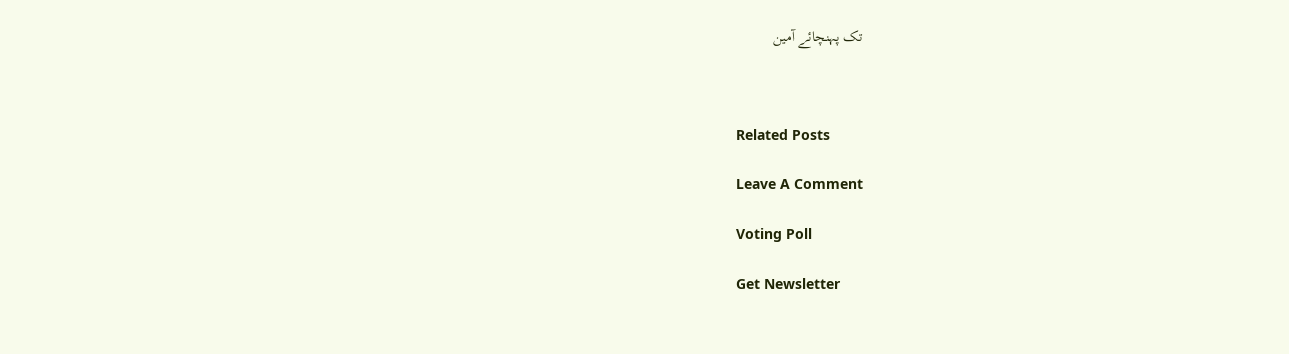تک پہنچائے آمین



Related Posts

Leave A Comment

Voting Poll

Get Newsletter